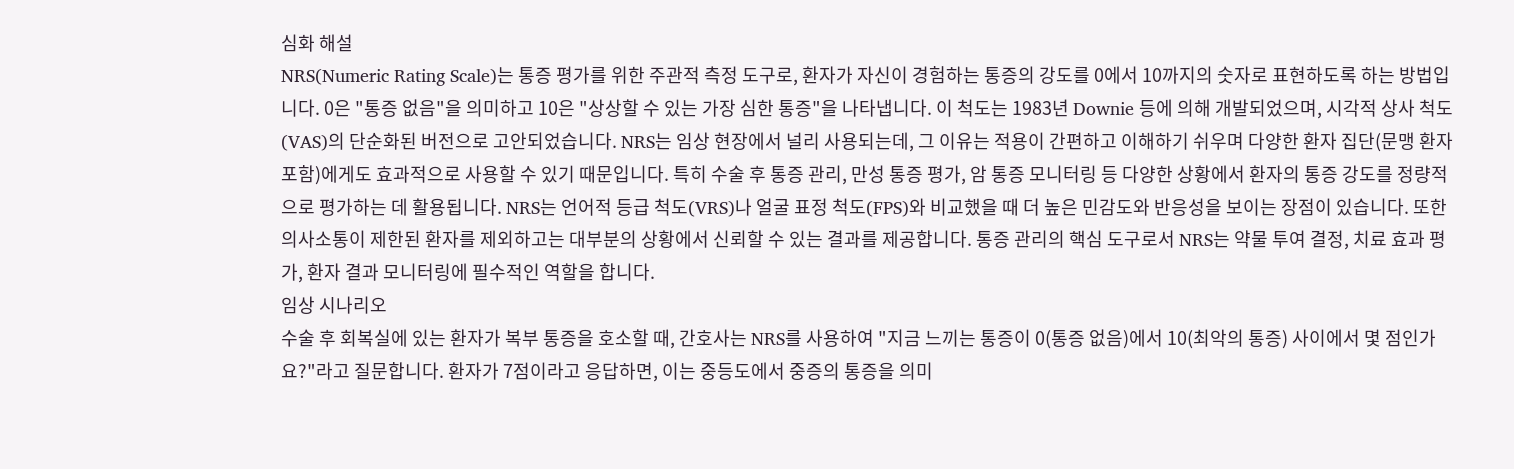심화 해설
NRS(Numeric Rating Scale)는 통증 평가를 위한 주관적 측정 도구로, 환자가 자신이 경험하는 통증의 강도를 0에서 10까지의 숫자로 표현하도록 하는 방법입니다. 0은 "통증 없음"을 의미하고 10은 "상상할 수 있는 가장 심한 통증"을 나타냅니다. 이 척도는 1983년 Downie 등에 의해 개발되었으며, 시각적 상사 척도(VAS)의 단순화된 버전으로 고안되었습니다. NRS는 임상 현장에서 널리 사용되는데, 그 이유는 적용이 간편하고 이해하기 쉬우며 다양한 환자 집단(문맹 환자 포함)에게도 효과적으로 사용할 수 있기 때문입니다. 특히 수술 후 통증 관리, 만성 통증 평가, 암 통증 모니터링 등 다양한 상황에서 환자의 통증 강도를 정량적으로 평가하는 데 활용됩니다. NRS는 언어적 등급 척도(VRS)나 얼굴 표정 척도(FPS)와 비교했을 때 더 높은 민감도와 반응성을 보이는 장점이 있습니다. 또한 의사소통이 제한된 환자를 제외하고는 대부분의 상황에서 신뢰할 수 있는 결과를 제공합니다. 통증 관리의 핵심 도구로서 NRS는 약물 투여 결정, 치료 효과 평가, 환자 결과 모니터링에 필수적인 역할을 합니다.
임상 시나리오
수술 후 회복실에 있는 환자가 복부 통증을 호소할 때, 간호사는 NRS를 사용하여 "지금 느끼는 통증이 0(통증 없음)에서 10(최악의 통증) 사이에서 몇 점인가요?"라고 질문합니다. 환자가 7점이라고 응답하면, 이는 중등도에서 중증의 통증을 의미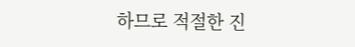하므로 적절한 진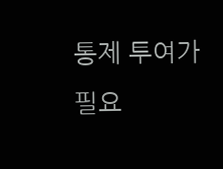통제 투여가 필요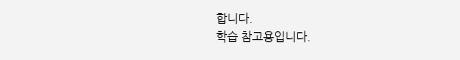합니다.
학습 참고용입니다.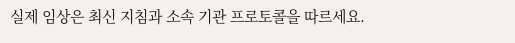실제 임상은 최신 지침과 소속 기관 프로토콜을 따르세요.